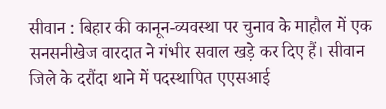सीवान : बिहार की कानून-व्यवस्था पर चुनाव के माहौल में एक सनसनीखेज वारदात ने गंभीर सवाल खड़े कर दिए हैं। सीवान जिले के दरौंदा थाने में पदस्थापित एएसआई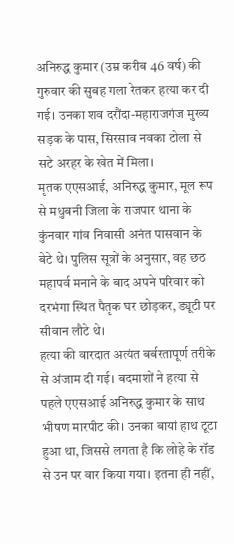अनिरुद्ध कुमार (उम्र करीब 46 वर्ष) की गुरुवार की सुबह गला रेतकर हत्या कर दी गई। उनका शव दरौंदा-महाराजगंज मुख्य सड़क के पास, सिरसाव नवका टोला से सटे अरहर के खेत में मिला।
मृतक एएसआई, अनिरुद्ध कुमार, मूल रूप से मधुबनी जिला के राजपार थाना के कुंनवार गांव निवासी अनंत पासवान के बेटे थे। पुलिस सूत्रों के अनुसार, वह छठ महापर्व मनाने के बाद अपने परिवार को दरभंगा स्थित पैतृक घर छोड़कर, ड्यूटी पर सीवान लौटे थे।
हत्या की वारदात अत्यंत बर्बरतापूर्ण तरीके से अंजाम दी गई। बदमाशों ने हत्या से पहले एएसआई अनिरुद्ध कुमार के साथ भीषण मारपीट की। उनका बायां हाथ टूटा हुआ था, जिससे लगता है कि लोहे के रॉड से उन पर वार किया गया। इतना ही नहीं,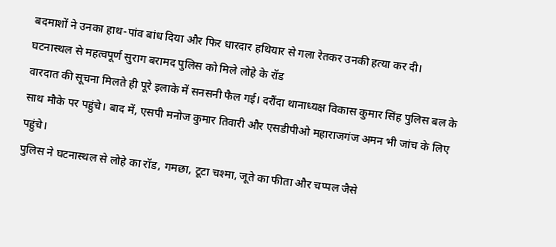बदमाशों ने उनका हाथ-पांव बांध दिया और फिर धारदार हथियार से गला रेतकर उनकी हत्या कर दी।
घटनास्थल से महत्वपूर्ण सुराग बरामद पुलिस को मिले लोहे के रॉड
वारदात की सूचना मिलते ही पूरे इलाके में सनसनी फैल गई। दरौंदा थानाध्यक्ष विकास कुमार सिंह पुलिस बल के साथ मौके पर पहुंचे। बाद में, एसपी मनोज कुमार तिवारी और एसडीपीओ महाराजगंज अमन भी जांच के लिए पहुंचे।
पुलिस ने घटनास्थल से लोहे का रॉड, गमछा, टूटा चश्मा, जूते का फीता और चप्पल जैसे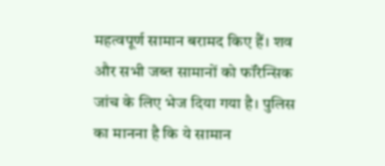महत्वपूर्ण सामान बरामद किए हैं। शव और सभी जब्त सामानों को फॉरेन्सिक जांच के लिए भेज दिया गया है। पुलिस का मानना है कि ये सामान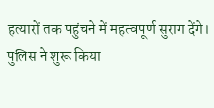हत्यारों तक पहुंचने में महत्वपूर्ण सुराग देंगे।
पुलिस ने शुरू किया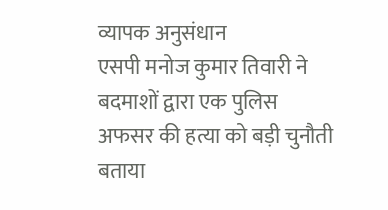व्यापक अनुसंधान
एसपी मनोज कुमार तिवारी ने बदमाशों द्वारा एक पुलिस अफसर की हत्या को बड़ी चुनौती बताया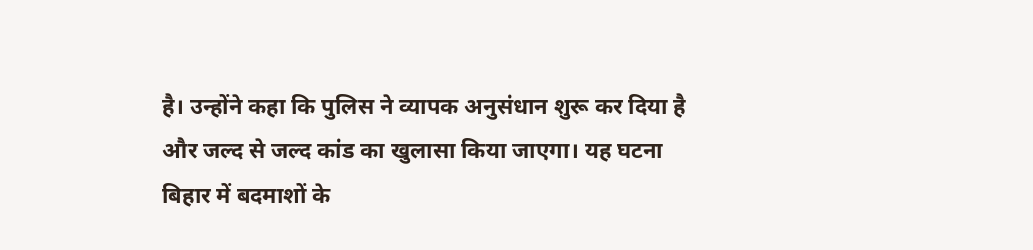है। उन्होंने कहा कि पुलिस ने व्यापक अनुसंधान शुरू कर दिया है और जल्द से जल्द कांड का खुलासा किया जाएगा। यह घटना बिहार में बदमाशों के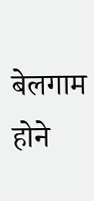बेलगाम होने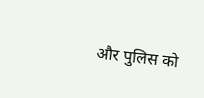और पुलिस को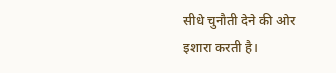सीधे चुनौती देने की ओर इशारा करती है।